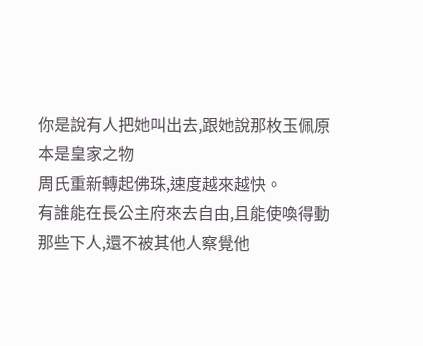你是說有人把她叫出去,跟她說那枚玉佩原本是皇家之物
周氏重新轉起佛珠,速度越來越快。
有誰能在長公主府來去自由,且能使喚得動那些下人,還不被其他人察覺他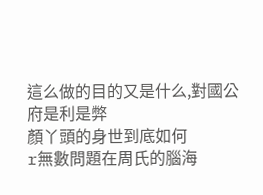這么做的目的又是什么,對國公府是利是弊
顏丫頭的身世到底如何
r無數問題在周氏的腦海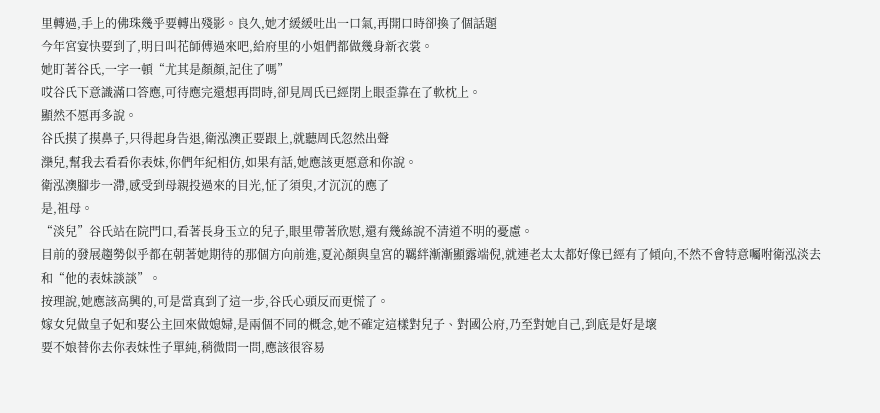里轉過,手上的佛珠幾乎要轉出殘影。良久,她才緩緩吐出一口氣,再開口時卻換了個話題
今年宮宴快要到了,明日叫花師傅過來吧,給府里的小姐們都做幾身新衣裳。
她盯著谷氏,一字一頓“尤其是顏顏,記住了嗎”
哎谷氏下意識滿口答應,可待應完還想再問時,卻見周氏已經閉上眼歪靠在了軟枕上。
顯然不愿再多說。
谷氏摸了摸鼻子,只得起身告退,衛泓澳正要跟上,就聽周氏忽然出聲
灤兒,幫我去看看你表妹,你們年紀相仿,如果有話,她應該更愿意和你說。
衛泓澳腳步一滯,感受到母親投過來的目光,怔了須臾,才沉沉的應了
是,祖母。
“淡兒”谷氏站在院門口,看著長身玉立的兒子,眼里帶著欣慰,還有幾絲說不清道不明的憂慮。
目前的發展趨勢似乎都在朝著她期待的那個方向前進,夏沁顏與皇宮的羈絆漸漸顯露端倪,就連老太太都好像已經有了傾向,不然不會特意囑咐衛泓淡去和“他的表妹談談”。
按理說,她應該高興的,可是當真到了這一步,谷氏心頭反而更慌了。
嫁女兒做皇子妃和娶公主回來做媳婦,是兩個不同的概念,她不確定這樣對兒子、對國公府,乃至對她自己,到底是好是壞
要不娘替你去你表妹性子單純,稍微問一問,應該很容易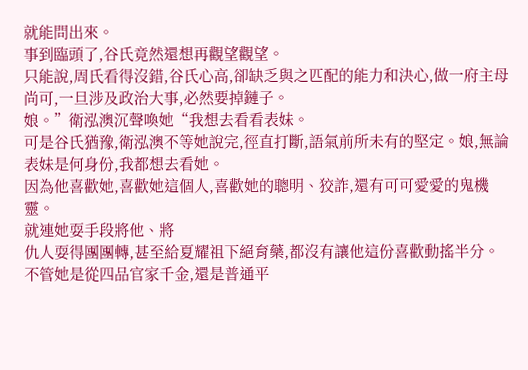就能問出來。
事到臨頭了,谷氏竟然還想再觀望觀望。
只能說,周氏看得沒錯,谷氏心高,卻缺乏與之匹配的能力和決心,做一府主母尚可,一旦涉及政治大事,必然要掉鏈子。
娘。”衛泓澳沉聲喚她“我想去看看表妹。
可是谷氏猶豫,衛泓澳不等她說完,徑直打斷,語氣前所未有的堅定。娘,無論表妹是何身份,我都想去看她。
因為他喜歡她,喜歡她這個人,喜歡她的聰明、狡詐,還有可可愛愛的鬼機靈。
就連她耍手段將他、將
仇人耍得團團轉,甚至給夏耀祖下絕育藥,都沒有讓他這份喜歡動搖半分。
不管她是從四品官家千金,還是普通平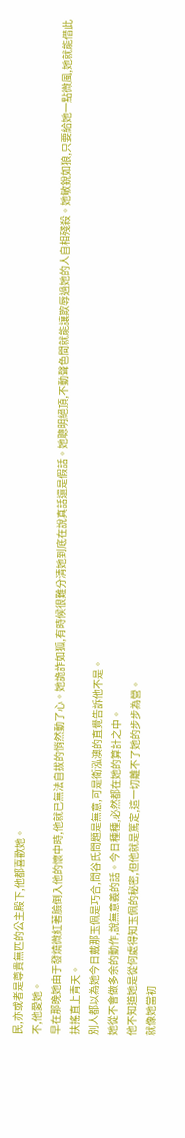民,亦或者是尊貴無匹的公主殿下,他都喜歡她。
不,他愛她。
早在那晚她由于發燒微紅著臉倒入他的懷中時,他就已無法自拔的悄然動了心。她詭詐如狐,有時候很難分清她到底在說真話還是假話。她聰明絕頂,不動聲色間就能讓欺辱過她的人自相殘殺。她敏銳如狼,只要給她一點微風,她就能借此扶搖直上青天。
別人都以為她今日戴那玉佩是巧合,問谷氏問題是無意,可是衛泓澳的直覺告訴他不是。
她從不會做多余的動作,說無意義的話。今日種種,必然都在她的算計之中。
他不知道她是從何處得知玉佩的秘密,但他就是篤定,這一切離不了她的步步為營。
就像她當初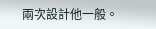兩次設計他一般。